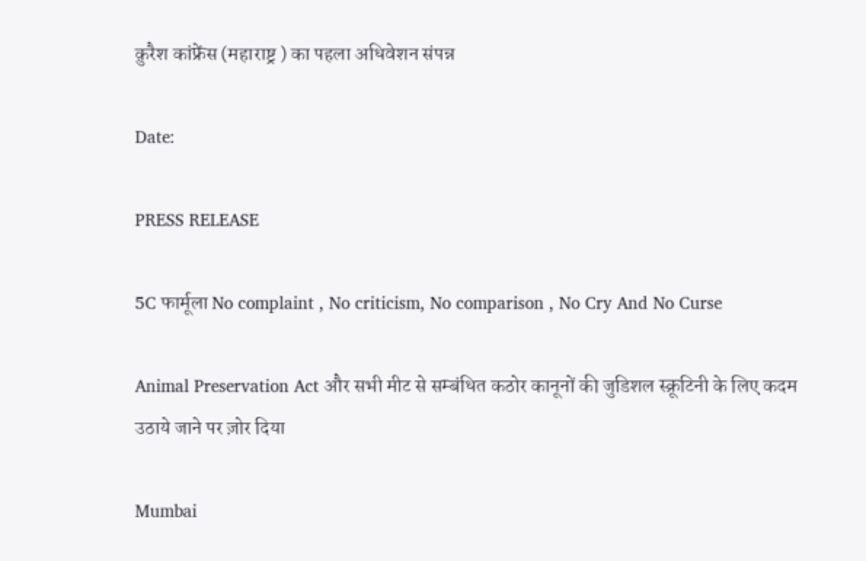क़ुरैश कांफ्रेंस (महाराष्ट्र ) का पहला अधिवेशन संपन्न

Date:

PRESS RELEASE

5C फार्मूला No complaint , No criticism, No comparison , No Cry And No Curse

Animal Preservation Act और सभी मीट से सम्बंधित कठोर कानूनों की जुडिशल स्क्रूटिनी के लिए कदम उठाये जाने पर ज़ोर दिया

Mumbai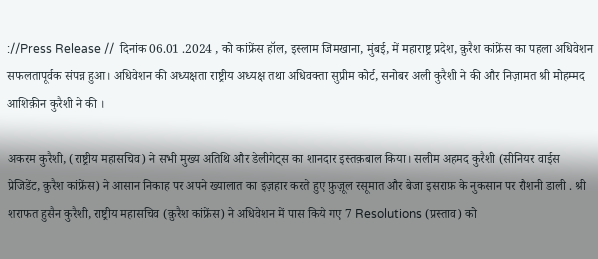://Press Release //  दिनांक 06.01 .2024 , को कांफ्रेंस हॉल, इस्लाम जिमखाना, मुंबई, में महाराष्ट्र प्रदेश, क़ुरैश कांफ्रेंस का पहला अधिवेशन सफलतापूर्वक संपन्न हुआ। अधिवेशन की अध्यक्षता राष्ट्रीय अध्यक्ष तथा अधिवक्ता सुप्रीम कोर्ट, सनोबर अली कुरैशी ने की और निज़ामत श्री मोहम्मद आशिक़ीन कुरैशी ने की ।

अकरम कुरैशी, (राष्ट्रीय महासचिव) ने सभी मुख्य अतिथि और डेलीगेट्स का शानदार इस्तक़बाल किया। सलीम अहमद कुरैशी (सीनियर वाईस प्रेजिडेंट, क़ुरैश कांफ्रेंस) ने आसान निकाह पर अपने ख्यालात का इज़हार करते हुए फ़ुज़ूल रसूमात और बेजा इसराफ़ के नुकसान पर रौशनी डाली . श्री शराफत हुसैन कुरैशी, राष्ट्रीय महासचिव (क़ुरैश कांफ्रेंस) ने अधिवेशन में पास किये गए 7 Resolutions (प्रस्ताव) को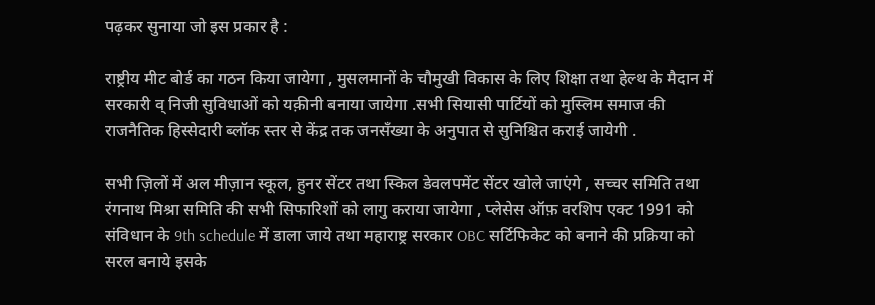पढ़कर सुनाया जो इस प्रकार है :

राष्ट्रीय मीट बोर्ड का गठन किया जायेगा , मुसलमानों के चौमुखी विकास के लिए शिक्षा तथा हेल्थ के मैदान में सरकारी व् निजी सुविधाओं को यक़ीनी बनाया जायेगा .सभी सियासी पार्टियों को मुस्लिम समाज की राजनैतिक हिस्सेदारी ब्लॉक स्तर से केंद्र तक जनसँख्या के अनुपात से सुनिश्चित कराई जायेगी .

सभी ज़िलों में अल मीज़ान स्कूल, हुनर सेंटर तथा स्किल डेवलपमेंट सेंटर खोले जाएंगे , सच्चर समिति तथा रंगनाथ मिश्रा समिति की सभी सिफारिशों को लागु कराया जायेगा , प्लेसेस ऑफ़ वरशिप एक्ट 1991 को संविधान के 9th schedule में डाला जाये तथा महाराष्ट्र सरकार OBC सर्टिफिकेट को बनाने की प्रक्रिया को सरल बनाये इसके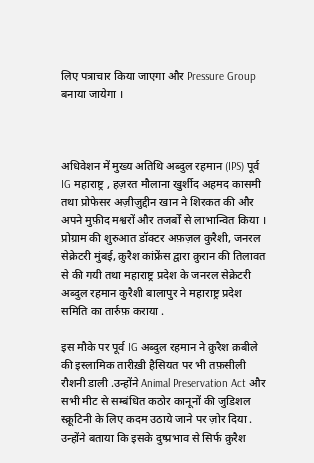लिए पत्राचार किया जाएगा और Pressure Group बनाया जायेगा ।



अधिवेशन में मुख्य अतिथि अब्दुल रहमान (IPS) पूर्व IG महाराष्ट्र , हज़रत मौलाना खुर्शीद अहमद कासमी तथा प्रोफेसर अज़ीज़ुद्दीन खान ने शिरकत की और अपने मुफ़ीद मश्वरों और तजर्बों से लाभान्वित किया । प्रोग्राम की शुरुआत डॉक्टर अफ़ज़ल कुरैशी, जनरल सेक्रेटरी मुंबई, क़ुरैश कांफ्रेंस द्वारा क़ुरान की तिलावत से की गयी तथा महाराष्ट्र प्रदेश के जनरल सेक्रेटरी अब्दुल रहमान कुरैशी बालापुर ने महाराष्ट्र प्रदेश समिति का तार्रुफ़ कराया .

इस मौके पर पूर्व IG अब्दुल रहमान ने क़ुरैश क़बीले की इस्लामिक तारीख़ी हैसियत पर भी तफ़सीली रौशनी डाली .उन्होंने Animal Preservation Act और सभी मीट से सम्बंधित कठोर कानूनों की जुडिशल स्क्रूटिनी के लिए कदम उठाये जाने पर ज़ोर दिया . उन्होंने बताया कि इसके दुष्प्रभाव से सिर्फ क़ुरैश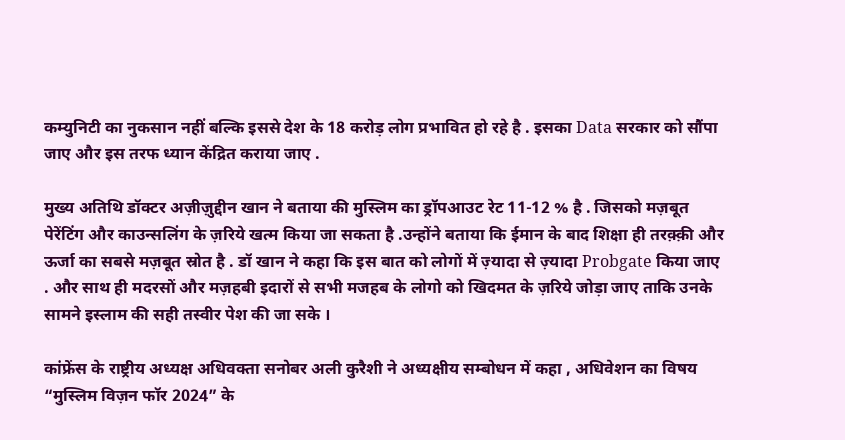कम्युनिटी का नुकसान नहीं बल्कि इससे देश के 18 करोड़ लोग प्रभावित हो रहे है . इसका Data सरकार को सौंपा जाए और इस तरफ ध्यान केंद्रित कराया जाए .

मुख्य अतिथि डॉक्टर अज़ीज़ुद्दीन खान ने बताया की मुस्लिम का ड्रॉपआउट रेट 11-12 % है . जिसको मज़बूत पेरेंटिंग और काउन्सलिंग के ज़रिये खत्म किया जा सकता है .उन्होंने बताया कि ईमान के बाद शिक्षा ही तरक़्क़ी और ऊर्जा का सबसे मज़बूत स्रोत है . डॉ खान ने कहा कि इस बात को लोगों में ज़्यादा से ज़्यादा Probgate किया जाए . और साथ ही मदरसों और मज़हबी इदारों से सभी मजहब के लोगो को खिदमत के ज़रिये जोड़ा जाए ताकि उनके सामने इस्लाम की सही तस्वीर पेश की जा सके ।

कांफ्रेंस के राष्ट्रीय अध्यक्ष अधिवक्ता सनोबर अली कुरैशी ने अध्यक्षीय सम्बोधन में कहा , अधिवेशन का विषय “मुस्लिम विज़न फॉर 2024” के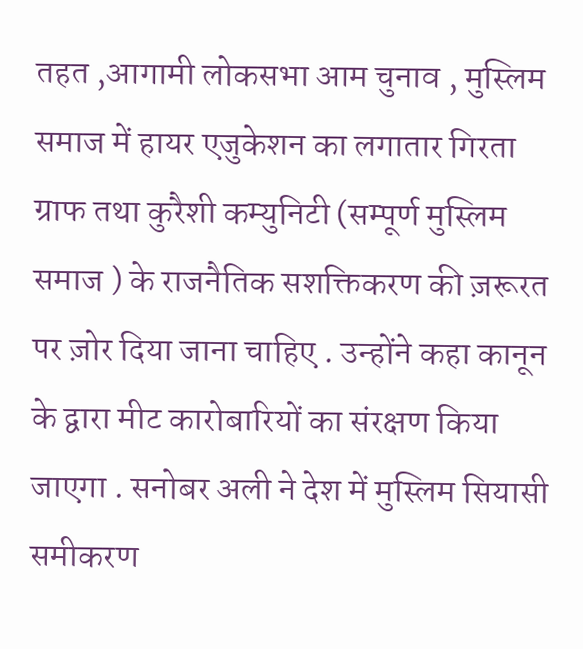तहत ,आगामी लोकसभा आम चुनाव , मुस्लिम समाज में हायर एजुकेशन का लगातार गिरता ग्राफ तथा कुरैशी कम्युनिटी (सम्पूर्ण मुस्लिम समाज ) के राजनैतिक सशक्तिकरण की ज़रूरत पर ज़ोर दिया जाना चाहिए . उन्होंने कहा कानून के द्वारा मीट कारोबारियों का संरक्षण किया जाएगा . सनोबर अली ने देश में मुस्लिम सियासी समीकरण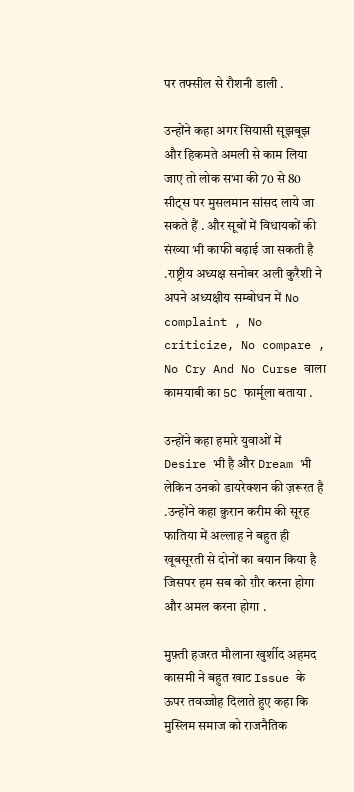पर तफ्सील से रौशनी डाली .

उन्होंने कहा अगर सियासी सूझबूझ और हिकमते अमली से काम लिया जाए तो लोक सभा की 70 से 80 सीट्स पर मुसलमान सांसद लाये जा सकते हैं . और सूबों में विधायकों की संख्या भी काफी बढ़ाई जा सकती है .राष्ट्रीय अध्यक्ष सनोबर अली कुरैशी ने अपने अध्यक्षीय सम्बोधन में No complaint , No criticize, No compare , No Cry And No Curse वाला कामयाबी का 5C फार्मूला बताया .

उन्होंने कहा हमारे युवाओं में Desire भी है और Dream भी लेकिन उनको डायरेक्शन की ज़रूरत है .उन्होंने कहा क़ुरान करीम की सूरह फातिया में अल्लाह ने बहुत ही खूबसूरती से दोनों का बयान किया है जिसपर हम सब को ग़ौर करना होगा और अमल करना होगा .

मुफ़्ती हजरत मौलाना खुर्शीद अहमद कासमी ने बहुत खाट Issue के ऊपर तवज्जोह दिलाते हुए कहा कि मुस्लिम समाज को राजनैतिक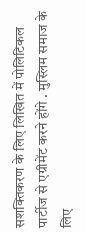सशक्तिकरण के लिए लिखित में पोलिटिकल पार्टीज से एग्रीमेंट करने होंगे . मुस्लिम समाज के लिए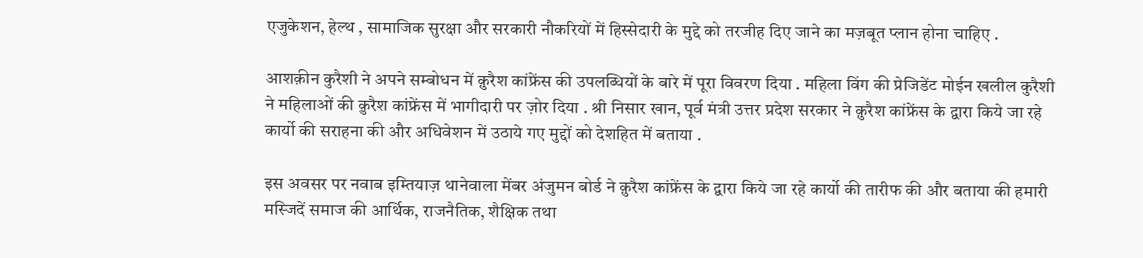एजुकेशन, हेल्थ , सामाजिक सुरक्षा और सरकारी नौकरियों में हिस्सेदारी के मुद्दे को तरजीह दिए जाने का मज़बूत प्लान होना चाहिए .

आशक़ीन कुरैशी ने अपने सम्बोधन में क़ुरैश कांफ्रेंस की उपलब्धियों के बारे में पूरा विवरण दिया . महिला विंग की प्रेजिडेंट मोईन खलील कुरैशी ने महिलाओं की क़ुरैश कांफ्रेंस में भागीदारी पर ज़ोर दिया . श्री निसार खान, पूर्व मंत्री उत्तर प्रदेश सरकार ने क़ुरैश कांफ्रेंस के द्वारा किये जा रहे कार्यो की सराहना की और अधिवेशन में उठाये गए मुद्दों को देशहित में बताया .

इस अवसर पर नवाब इम्तियाज़ थानेवाला मेंबर अंजुमन बोर्ड ने क़ुरैश कांफ्रेंस के द्वारा किये जा रहे कार्यो की तारीफ की और बताया की हमारी मस्जिदें समाज की आर्थिक, राजनैतिक, शैक्षिक तथा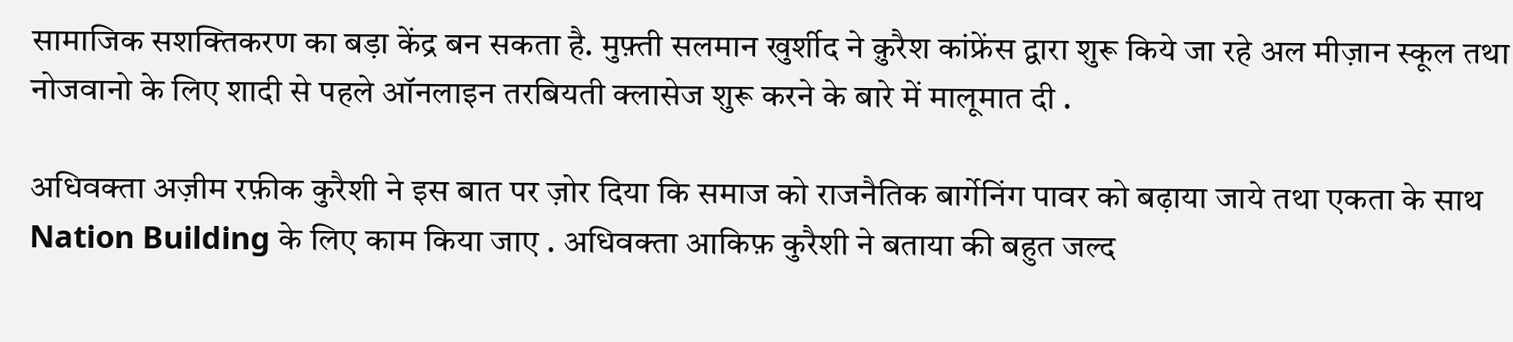सामाजिक सशक्तिकरण का बड़ा केंद्र बन सकता है. मुफ़्ती सलमान खुर्शीद ने क़ुरैश कांफ्रेंस द्वारा शुरू किये जा रहे अल मीज़ान स्कूल तथा नोजवानो के लिए शादी से पहले ऑनलाइन तरबियती क्लासेज शुरू करने के बारे में मालूमात दी .

अधिवक्ता अज़ीम रफ़ीक कुरैशी ने इस बात पर ज़ोर दिया कि समाज को राजनैतिक बार्गेनिंग पावर को बढ़ाया जाये तथा एकता के साथ Nation Building के लिए काम किया जाए . अधिवक्ता आकिफ़ कुरैशी ने बताया की बहुत जल्द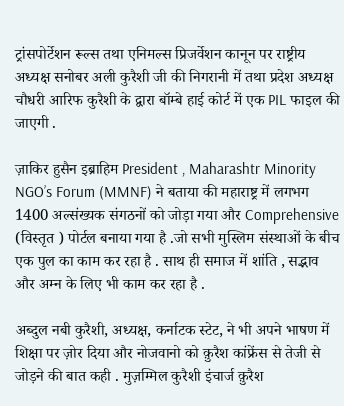ट्रांसपोर्टेशन रूल्स तथा एनिमल्स प्रिजर्वेशन कानून पर राष्ट्रीय अध्यक्ष सनोबर अली कुरैशी जी की निगरानी में तथा प्रदेश अध्यक्ष चौधरी आरिफ कुरैशी के द्वारा बॉम्बे हाई कोर्ट में एक PIL फाइल की जाएगी .

ज़ाकिर हुसैन इब्राहिम President , Maharashtr Minority NGO’s Forum (MMNF) ने बताया की महाराष्ट्र में लगभग 1400 अल्संख्यक संगठनों को जोड़ा गया और Comprehensive (विस्तृत ) पोर्टल बनाया गया है .जो सभी मुस्लिम संस्थाओं के बीच एक पुल का काम कर रहा है . साथ ही समाज में शांति , सद्भाव और अम्न के लिए भी काम कर रहा है .

अब्दुल नबी कुरैशी, अध्यक्ष, कर्नाटक स्टेट, ने भी अपने भाषण में शिक्षा पर ज़ोर दिया और नोजवानो को क़ुरैश कांफ्रेंस से तेजी से जोड़ने की बात कही . मुज़म्मिल कुरैशी इंचार्ज क़ुरैश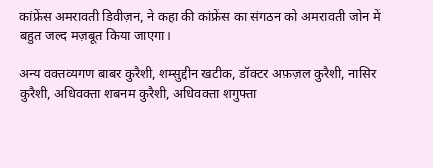कांफ्रेंस अमरावती डिवीज़न, ने कहा की कांफ्रेंस का संगठन को अमरावती जोन में बहुत जल्द मज़बूत किया जाएगा।

अन्य वक्तव्यगण बाबर कुरैशी, शम्सुद्दीन खटीक, डॉक्टर अफ़ज़ल कुरैशी, नासिर कुरैशी, अधिवक्ता शबनम कुरैशी, अधिवक्ता शगुफ्ता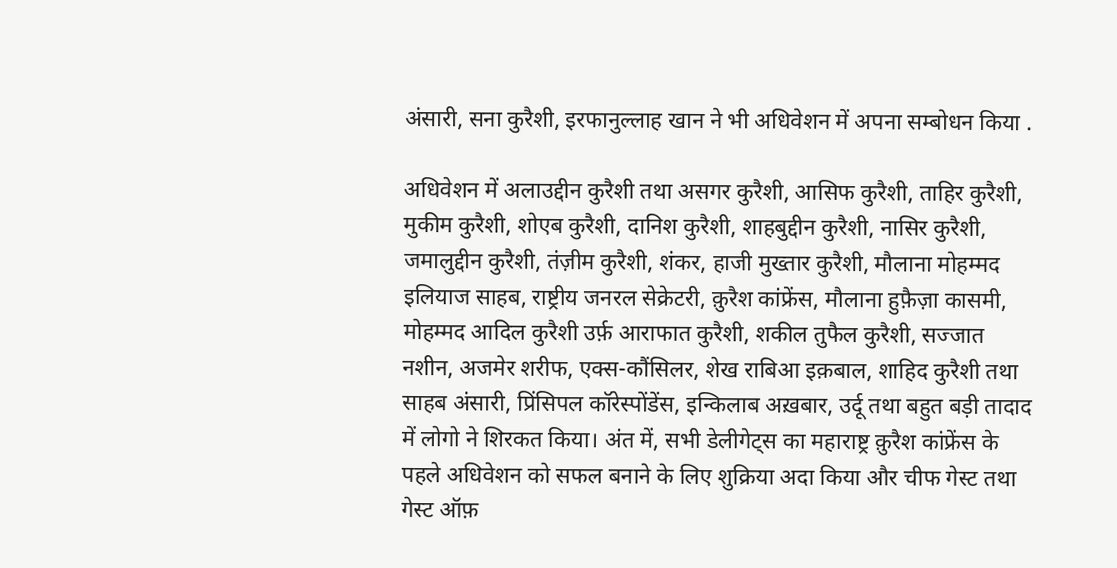अंसारी, सना कुरैशी, इरफानुल्लाह खान ने भी अधिवेशन में अपना सम्बोधन किया .

अधिवेशन में अलाउद्दीन कुरैशी तथा असगर कुरैशी, आसिफ कुरैशी, ताहिर कुरैशी, मुकीम कुरैशी, शोएब कुरैशी, दानिश कुरैशी, शाहबुद्दीन कुरैशी, नासिर कुरैशी, जमालुद्दीन कुरैशी, तंज़ीम कुरैशी, शंकर, हाजी मुख्तार कुरैशी, मौलाना मोहम्मद इलियाज साहब, राष्ट्रीय जनरल सेक्रेटरी, क़ुरैश कांफ्रेंस, मौलाना हुफ़ैज़ा कासमी, मोहम्मद आदिल कुरैशी उर्फ़ आराफात कुरैशी, शकील तुफैल कुरैशी, सज्जात नशीन, अजमेर शरीफ, एक्स-कौंसिलर, शेख राबिआ इक़बाल, शाहिद कुरैशी तथा साहब अंसारी, प्रिंसिपल कॉरेस्पोंडेंस, इन्किलाब अख़बार, उर्दू तथा बहुत बड़ी तादाद में लोगो ने शिरकत किया। अंत में, सभी डेलीगेट्स का महाराष्ट्र क़ुरैश कांफ्रेंस के पहले अधिवेशन को सफल बनाने के लिए शुक्रिया अदा किया और चीफ गेस्ट तथा गेस्ट ऑफ़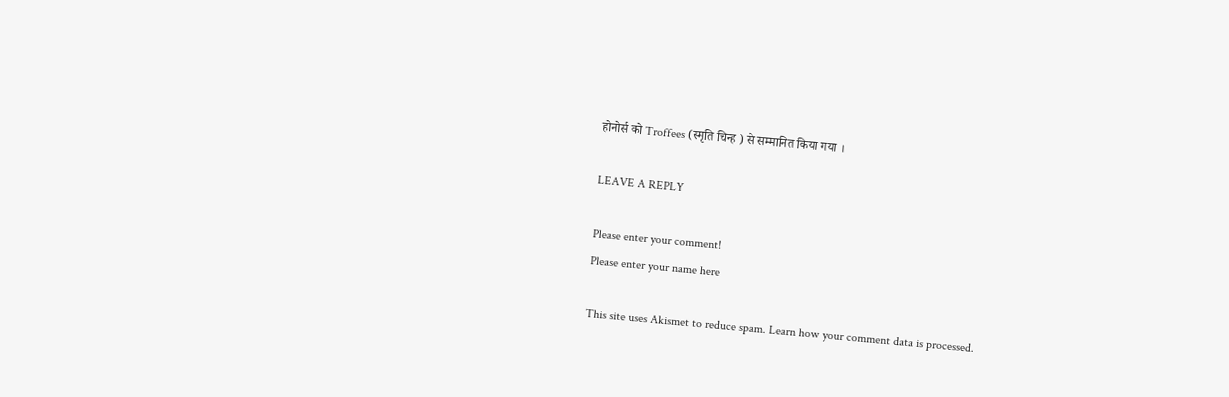होनोर्स को Troffees (स्मृति चिन्ह ) से सम्मानित किया गया ।

LEAVE A REPLY

Please enter your comment!
Please enter your name here

This site uses Akismet to reduce spam. Learn how your comment data is processed.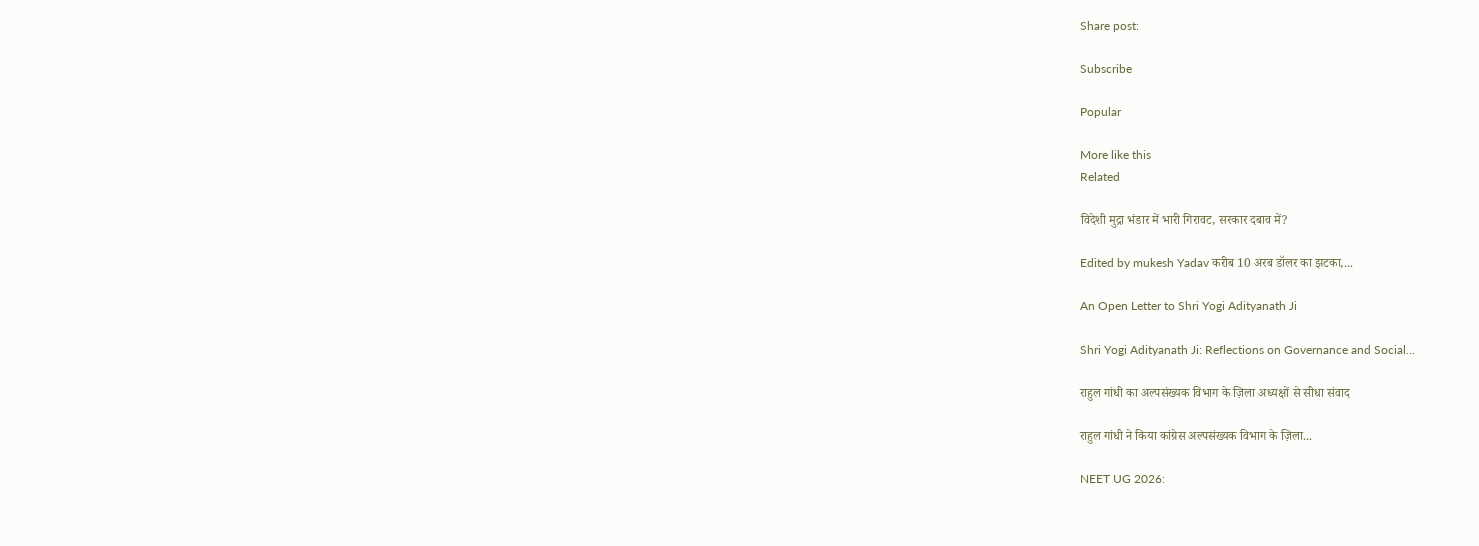Share post:

Subscribe

Popular

More like this
Related

विदेशी मुद्रा भंडार में भारी गिरावट, सरकार दबाव में?

Edited by mukesh Yadav करीब 10 अरब डॉलर का झटका,...

An Open Letter to Shri Yogi Adityanath Ji

Shri Yogi Adityanath Ji: Reflections on Governance and Social...

राहुल गांधी का अल्पसंख्यक विभाग के ज़िला अध्यक्षों से सीधा संवाद

राहुल गांधी ने किया कांग्रेस अल्पसंख्यक विभाग के ज़िला...

NEET UG 2026: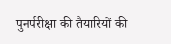पुनर्परीक्षा की तैयारियों की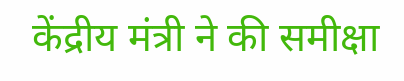केंद्रीय मंत्री ने की समीक्षा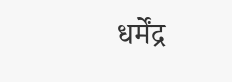धर्मेंद्र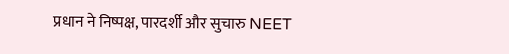प्रधान ने निष्पक्ष, पारदर्शी और सुचारु NEET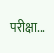परीक्षा...